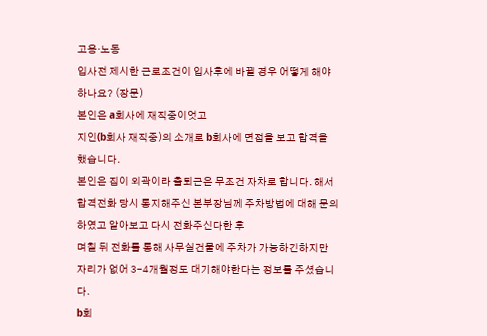고용·노동
입사전 제시한 근로조건이 입사후에 바뀔 경우 어떻게 해야하나요? (장문)
본인은 a회사에 재직중이엇고
지인(b회사 재직중)의 소개로 b회사에 면접을 보고 합격을 했습니다.
본인은 집이 외곽이라 출퇴근은 무조건 자차로 합니다. 해서 합격전화 당시 통지해주신 본부장님께 주차방법에 대해 문의하였고 알아보고 다시 전화주신다한 후
며칠 뒤 전화를 통해 사무실건물에 주차가 가능하긴하지만 자리가 없어 3-4개월정도 대기해야한다는 정보를 주셨습니다.
b회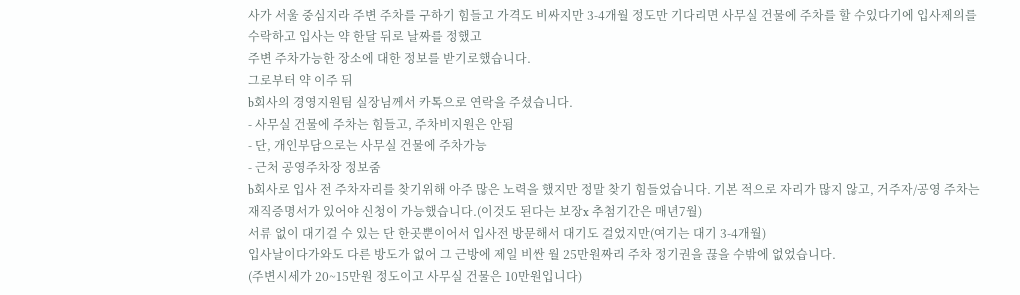사가 서울 중심지라 주변 주차를 구하기 힘들고 가격도 비싸지만 3-4개월 정도만 기다리면 사무실 건물에 주차를 할 수있다기에 입사제의를 수락하고 입사는 약 한달 뒤로 날짜를 정했고
주변 주차가능한 장소에 대한 정보를 받기로했습니다.
그로부터 약 이주 뒤
b회사의 경영지원팀 실장님께서 카톡으로 연락을 주셨습니다.
- 사무실 건물에 주차는 힘들고, 주차비지원은 안됨
- 단, 개인부담으로는 사무실 건물에 주차가능
- 근처 공영주차장 정보줌
b회사로 입사 전 주차자리를 찾기위해 아주 많은 노력을 했지만 정말 찾기 힘들었습니다. 기본 적으로 자리가 많지 않고, 거주자/공영 주차는 재직증명서가 있어야 신청이 가능했습니다.(이것도 된다는 보장x 추첨기간은 매년7월)
서류 없이 대기걸 수 있는 단 한곳뿐이어서 입사전 방문해서 대기도 걸었지만(여기는 대기 3-4개월)
입사날이다가와도 다른 방도가 없어 그 근방에 제일 비싼 월 25만원짜리 주차 정기권을 끊을 수밖에 없었습니다.
(주변시세가 20~15만원 정도이고 사무실 건물은 10만원입니다)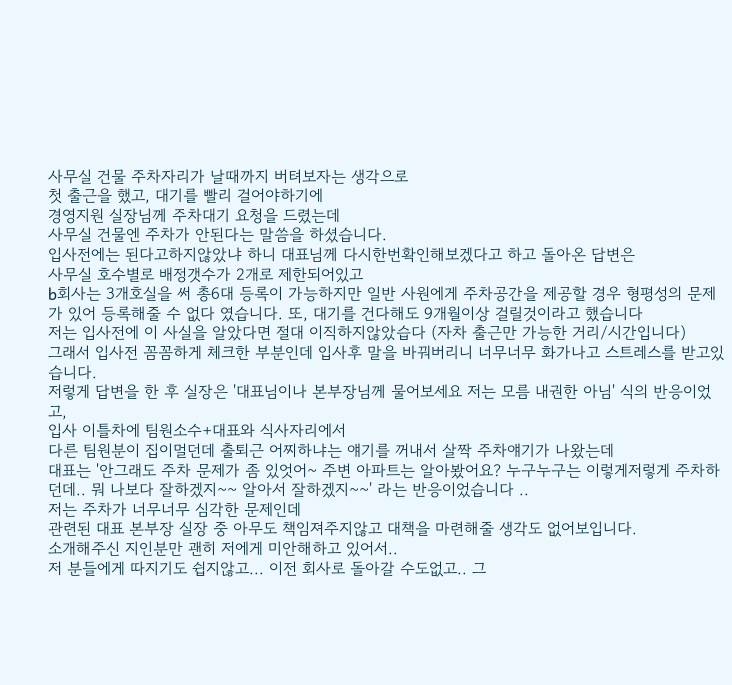사무실 건물 주차자리가 날때까지 버텨보자는 생각으로
첫 출근을 했고, 대기를 빨리 걸어야하기에
경영지원 실장님께 주차대기 요청을 드렸는데
사무실 건물엔 주차가 안된다는 말씀을 하셨습니다.
입사전에는 된다고하지않았냐 하니 대표님께 다시한번확인해보겠다고 하고 돌아온 답변은
사무실 호수별로 배정갯수가 2개로 제한되어있고
b회사는 3개호실을 써 총6대 등록이 가능하지만 일반 사원에게 주차공간을 제공할 경우 형평성의 문제가 있어 등록해줄 수 없다 였습니다. 또, 대기를 건다해도 9개월이상 걸릴것이라고 했습니다
저는 입사전에 이 사실을 알았다면 절대 이직하지않았습다 (자차 출근만 가능한 거리/시간입니다)
그래서 입사전 꼼꼼하게 체크한 부분인데 입사후 말을 바꿔버리니 너무너무 화가나고 스트레스를 받고있습니다.
저렇게 답변을 한 후 실장은 '대표님이나 본부장님께 물어보세요 저는 모름 내권한 아님' 식의 반응이었고,
입사 이틀차에 팀원소수+대표와 식사자리에서
다른 팀원분이 집이멀던데 출퇴근 어찌하냐는 얘기를 꺼내서 살짝 주차얘기가 나왔는데
대표는 '안그래도 주차 문제가 좀 있엇어~ 주변 아파트는 알아봤어요? 누구누구는 이렇게저렇게 주차하던데.. 뭐 나보다 잘하겠지~~ 알아서 잘하겠지~~' 라는 반응이었습니다 ..
저는 주차가 너무너무 심각한 문제인데
관련된 대표 본부장 실장 중 아무도 책임져주지않고 대책을 마련해줄 생각도 없어보입니다.
소개해주신 지인분만 괜히 저에게 미안해하고 있어서..
저 분들에게 따지기도 쉽지않고... 이전 회사로 돌아갈 수도없고.. 그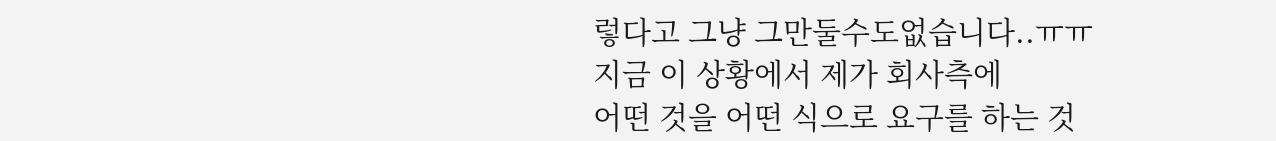렇다고 그냥 그만둘수도없습니다..ㅠㅠ
지금 이 상황에서 제가 회사측에
어떤 것을 어떤 식으로 요구를 하는 것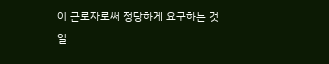이 근로자로써 정당하게 요구하는 것일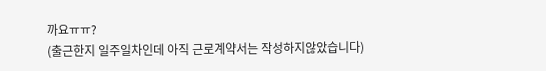까요ㅠㅠ?
(출근한지 일주일차인데 아직 근로계약서는 작성하지않았습니다)